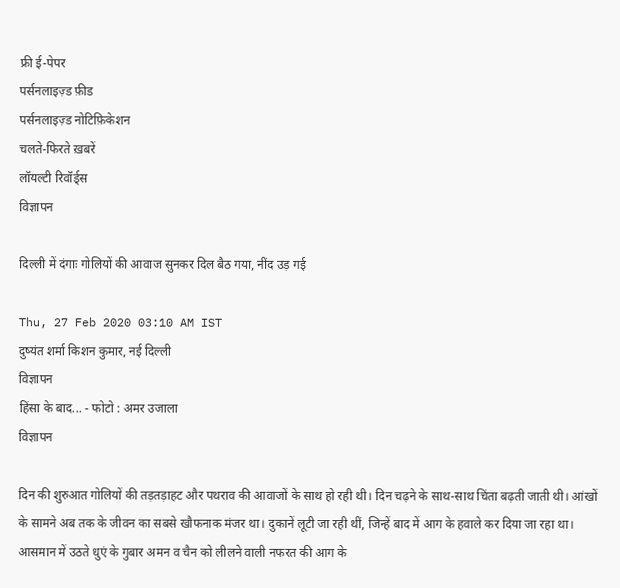फ्री ई-पेपर
पर्सनलाइज़्ड फ़ीड
पर्सनलाइज़्ड नोटिफ़िकेशन
चलते-फिरते ख़बरें
लॉयल्टी रिवॉर्ड्स
विज्ञापन

दिल्ली में दंगाः गोलियों की आवाज सुनकर दिल बैठ गया, नींद उड़ गई

Thu, 27 Feb 2020 03:10 AM IST
दुष्यंत शर्मा किशन कुमार, नई दिल्ली
विज्ञापन
हिंसा के बाद... - फोटो : अमर उजाला
विज्ञापन

दिन की शुरुआत गोलियों की तड़तड़ाहट और पथराव की आवाजों के साथ हो रही थी। दिन चढ़ने के साथ-साथ चिंता बढ़ती जाती थी। आंखों के सामने अब तक के जीवन का सबसे खौफनाक मंजर था। दुकानें लूटी जा रही थीं, जिन्हें बाद में आग के हवाले कर दिया जा रहा था। आसमान में उठते धुएं के गुबार अमन व चैन को लीलने वाली नफरत की आग के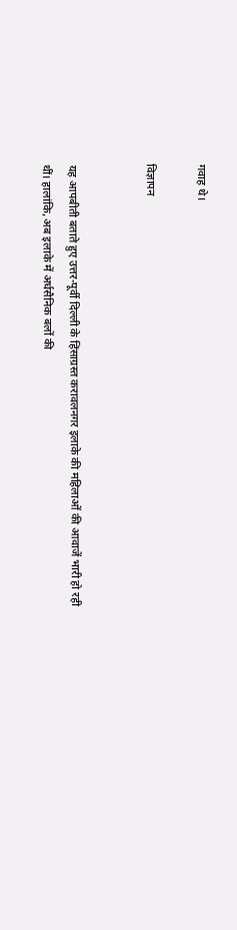गवाह थे।

विज्ञापन


यह आपबीती बताते हुए उत्तर-पूर्वी दिल्ली के हिंसाग्रस्त करावलनगर इलाके की महिलाओं की आवाजें भारी हो रही थीं। हालांकि, अब इलाके में अर्धसैनिक बलों की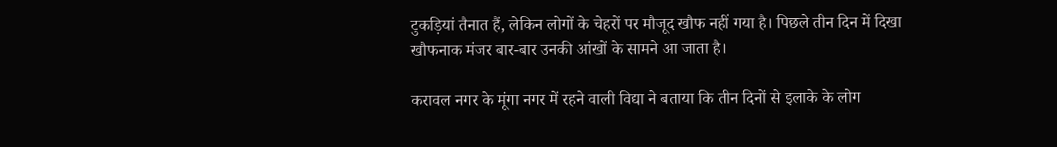टुकड़ियां तैनात हैं, लेकिन लोगों के चेहरों पर मौजूद खौफ नहीं गया है। पिछले तीन दिन में दिखा खौफनाक मंजर बार-बार उनकी आंखों के सामने आ जाता है।

करावल नगर के मूंगा नगर में रहने वाली विद्या ने बताया कि तीन दिनों से इलाके के लोग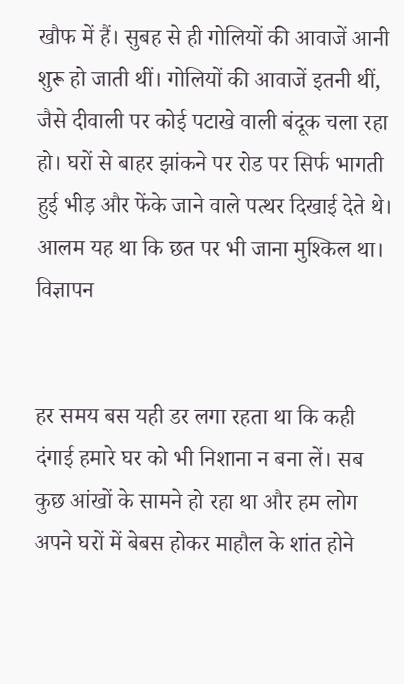खौफ में हैं। सुबह से ही गोलियों की आवाजें आनी शुरू हो जाती थीं। गोलियों की आवाजें इतनी थीं, जैसे दीवाली पर कोई पटाखे वाली बंदूक चला रहा हो। घरों से बाहर झांकने पर रोड पर सिर्फ भागती हुई भीड़ और फेंके जाने वाले पत्थर दिखाई देते थे। आलम यह था कि छत पर भी जाना मुश्किल था।
विज्ञापन


हर समय बस यही डर लगा रहता था कि कही दंगाई हमारे घर को भी निशाना न बना लें। सब कुछ आंखों के सामने हो रहा था और हम लोग अपने घरों में बेबस होकर माहौल के शांत होने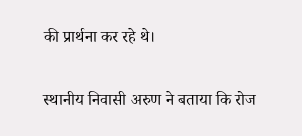की प्रार्थना कर रहे थे।

स्थानीय निवासी अरुण ने बताया कि रोज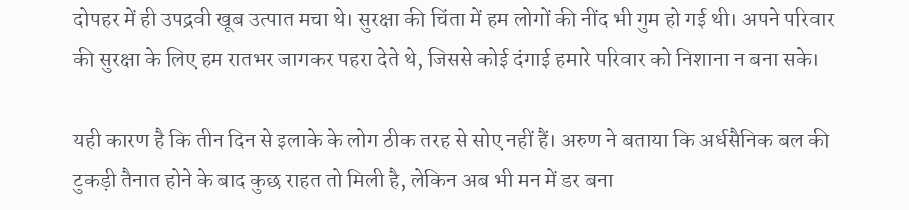दोपहर में ही उपद्रवी खूब उत्पात मचा थे। सुरक्षा की चिंता में हम लोगों की नींद भी गुम हो गई थी। अपने परिवार की सुरक्षा के लिए हम रातभर जागकर पहरा देते थे, जिससे कोई दंगाई हमारे परिवार को निशाना न बना सके।

यही कारण है कि तीन दिन से इलाके के लोग ठीक तरह से सोए नहीं हैं। अरुण ने बताया कि अर्धसैनिक बल की टुकड़ी तैनात होने के बाद कुछ राहत तो मिली है, लेकिन अब भी मन में डर बना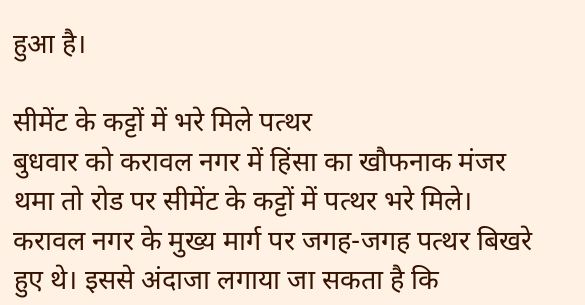हुआ है।

सीमेंट के कट्टों में भरे मिले पत्थर
बुधवार को करावल नगर में हिंसा का खौफनाक मंजर थमा तो रोड पर सीमेंट के कट्टों में पत्थर भरे मिले। करावल नगर के मुख्य मार्ग पर जगह-जगह पत्थर बिखरे हुए थे। इससे अंदाजा लगाया जा सकता है कि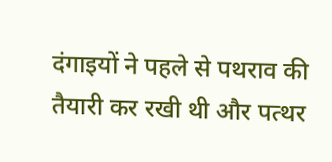दंगाइयों ने पहले से पथराव की तैयारी कर रखी थी और पत्थर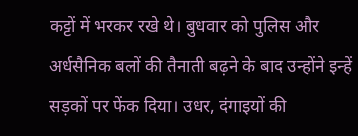कट्टों में भरकर रखे थे। बुधवार को पुलिस और अर्धसैनिक बलों की तैनाती बढ़ने के बाद उन्होंने इन्हें सड़कों पर फेंक दिया। उधर, दंगाइयों की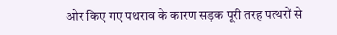ओर किए गए पथराव के कारण सड़क पूरी तरह पत्थरों से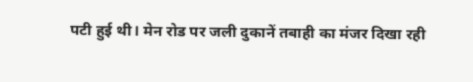पटी हुई थी। मेन रोड पर जली दुकानें तबाही का मंजर दिखा रही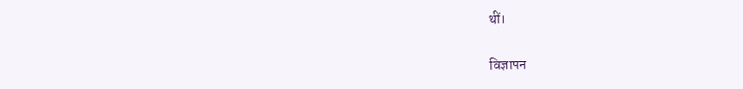थीं।

विज्ञापन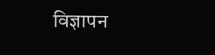विज्ञापन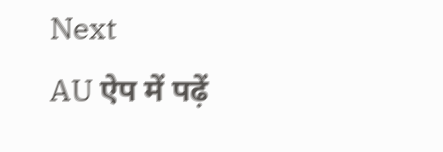Next
AU ऐप में पढ़ें